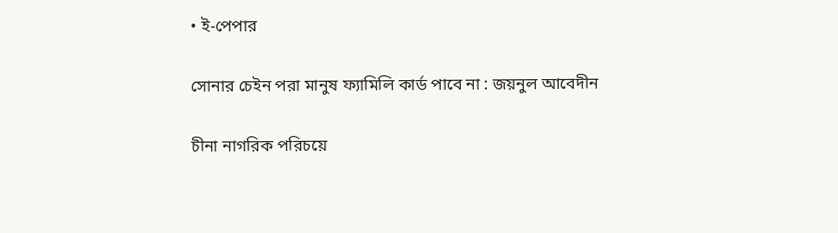• ই-পেপার

সোনার চেইন পরা মানুষ ফ্যামিলি কার্ড পাবে না : জয়নুল আবেদীন

চীনা নাগরিক পরিচয়ে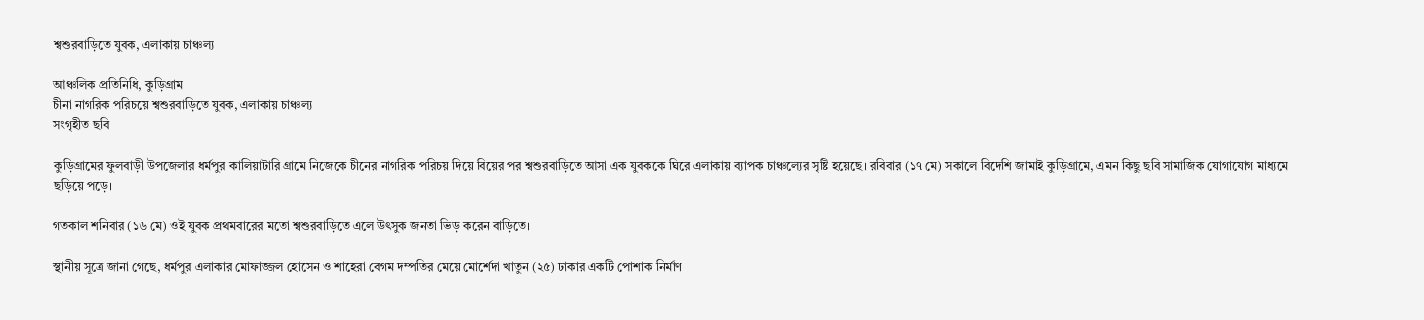শ্বশুরবাড়িতে যুবক, এলাকায় চাঞ্চল্য

আঞ্চ‌লিক প্রতিনিধি, কুড়িগ্রাম
চীনা নাগরিক পরিচয়ে শ্বশুরবাড়িতে যুবক, এলাকায় চাঞ্চল্য
সংগৃহীত ছবি

কুড়িগ্রামের ফুলবাড়ী উপজেলার ধর্মপুর কালিয়াটারি গ্রামে নিজেকে চীনের নাগরিক পরিচয় দিয়ে বিয়ের পর শ্বশুরবাড়িতে আসা এক যুবককে ঘিরে এলাকায় ব্যাপক চাঞ্চল্যের সৃষ্টি হয়েছে। রবিবার (১৭ মে) সকালে বিদেশি জামাই কুড়িগ্রামে, এমন কিছু ছবি সামাজিক যোগাযোগ মাধ্যমে ছড়িয়ে পড়ে।

গতকাল শনিবার (১৬ মে) ওই যুবক প্রথমবারের মতো শ্বশুরবাড়িতে এলে উৎসুক জনতা ভিড় ক‌রেন বা‌ড়ি‌তে।

স্থানীয় সূত্রে জানা গেছে, ধর্মপুর এলাকার মোফাজ্জল হোসেন ও শাহেরা বেগম দম্পতির মেয়ে মোর্শেদা খাতুন (২৫) ঢাকার একটি পোশাক নির্মাণ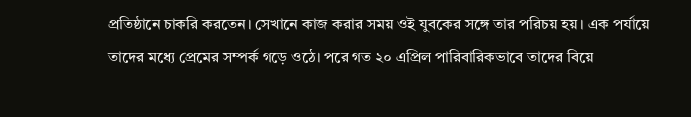প্রতিষ্ঠানে চাকরি করতেন। সেখানে কাজ করার সময় ওই যুবকের সঙ্গে তার পরিচয় হয়। এক পর্যায়ে তাদের মধ্যে প্রেমের সম্পর্ক গড়ে ওঠে। পরে গত ২০ এপ্রিল পারিবারিকভাবে তাদের বিয়ে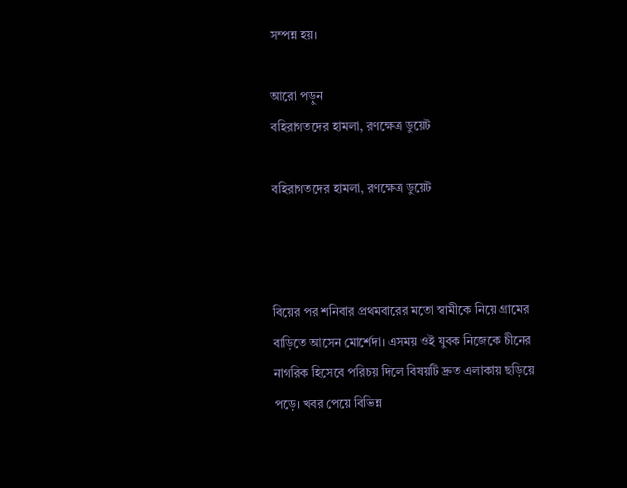সম্পন্ন হয়।

আরো পড়ুন
বহিরাগতদের হামলা, রণক্ষেত্র ডুয়েট

বহিরাগতদের হামলা, রণক্ষেত্র ডুয়েট



বিয়ের পর শনিবার প্রথমবারের মতো স্বামীকে নিয়ে গ্রামের বাড়িতে আসেন মোর্শেদা। এসময় ওই যুবক নিজেকে চীনের নাগরিক হিসেবে পরিচয় দিলে বিষয়টি দ্রুত এলাকায় ছড়িয়ে পড়ে। খবর পেয়ে বিভিন্ন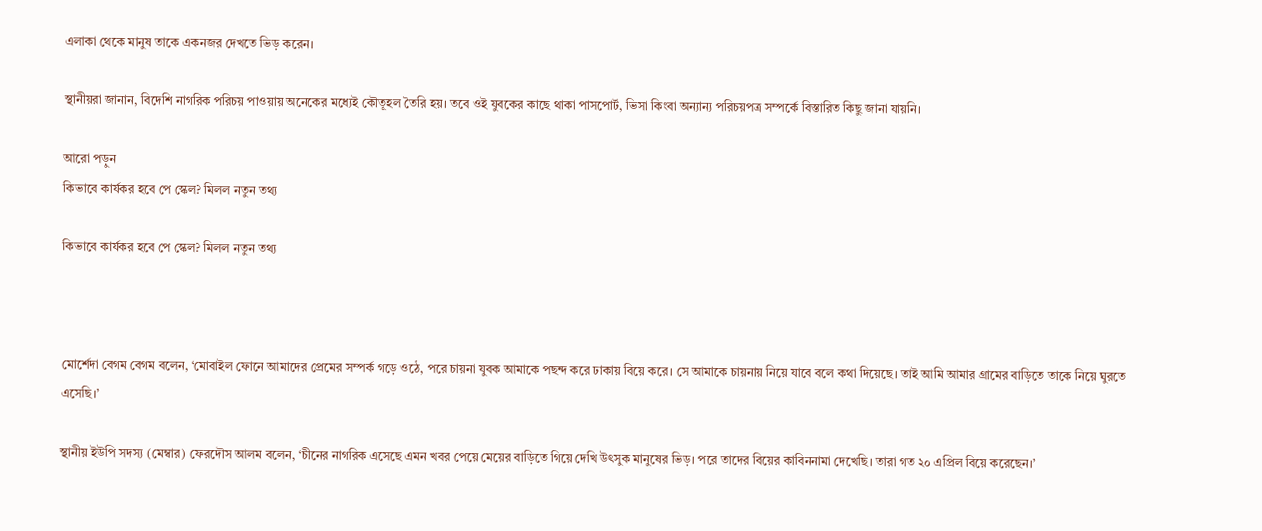এলাকা থেকে মানুষ তাকে একনজর দেখতে ভিড় করেন।

স্থানীয়রা জানান, বিদেশি নাগরিক পরিচয় পাওয়ায় অনেকের মধ্যেই কৌতূহল তৈরি হয়। তবে ওই যুবকের কাছে থাকা পাসপোর্ট, ভিসা কিংবা অন্যান্য পরিচয়পত্র সম্পর্কে বিস্তারিত কিছু জানা যায়নি।

আরো পড়ুন
কিভাবে কার্যকর হবে পে স্কেল? মিলল নতুন তথ্য

কিভাবে কার্যকর হবে পে স্কেল? মিলল নতুন তথ্য



মোর্শেদা বেগম বেগম বলেন, ‘মোবাইল ফোনে আমাদের প্রেমের সম্পর্ক গড়ে ওঠে, পরে চায়না যুবক আমাকে পছন্দ করে ঢাকায় বিয়ে করে। সে আমাকে চায়নায় নিয়ে যাবে বলে কথা দিয়েছে। তাই আমি আমার গ্রামের বাড়িতে তাকে নিয়ে ঘুরতে এসেছি।’

স্থানীয় ইউপি সদস্য (মেম্বার) ফেরদৌস আলম বলেন, ‘চীনের নাগরিক এসেছে এমন খবর পেয়ে মেয়ের বাড়িতে গিয়ে দেখি উৎসুক মানুষের ভিড়। পরে তাদের বিয়ের কাবিননামা দেখেছি। তারা গত ২০ এপ্রিল বিয়ে করেছেন।’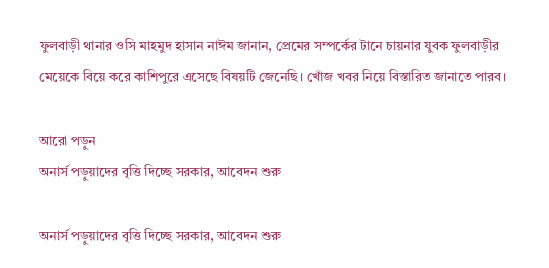ফুলবাড়ী থানার ওসি মাহমুদ হাসান নাঈম জানান, প্রেমের সম্পর্কের টানে চায়নার যুবক ফুলবাড়ীর মেয়েকে বিয়ে করে কাশিপুরে এসেছে বিষয়টি জেনেছি। খোঁজ খবর নি‌য়ে বিস্তা‌রিত জানা‌তে পারব।

আরো পড়ুন
অনার্স পড়ুয়াদের বৃত্তি দিচ্ছে সরকার, আবেদন শুরু

অনার্স পড়ুয়াদের বৃত্তি দিচ্ছে সরকার, আবেদন শুরু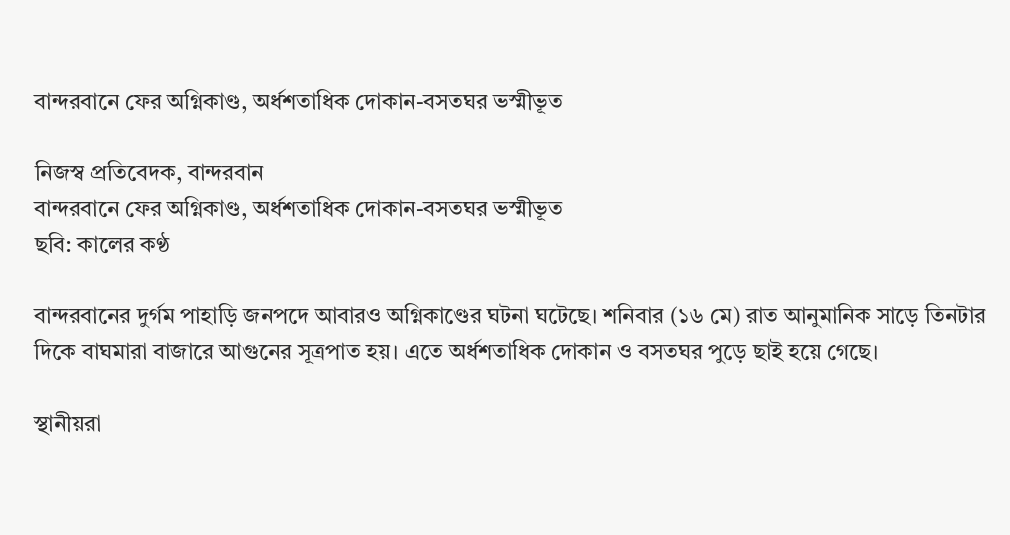বান্দরবানে ফের অগ্নিকাণ্ড, অর্ধশতাধিক দোকান-বসতঘর ভস্মীভূত

নিজস্ব প্রতিবেদক, বান্দরবান
বান্দরবানে ফের অগ্নিকাণ্ড, অর্ধশতাধিক দোকান-বসতঘর ভস্মীভূত
ছবি: কালের কণ্ঠ

বান্দরবানের দুর্গম পাহাড়ি জনপদে আবারও অগ্নিকাণ্ডের ঘটনা ঘটেছে। শনিবার (১৬ মে) রাত আনুমানিক সাড়ে তিনটার দিকে বাঘমারা বাজারে আগুনের সূত্রপাত হয়। এতে অর্ধশতাধিক দোকান ও বসতঘর পুড়ে ছাই হয়ে গেছে।

স্থানীয়রা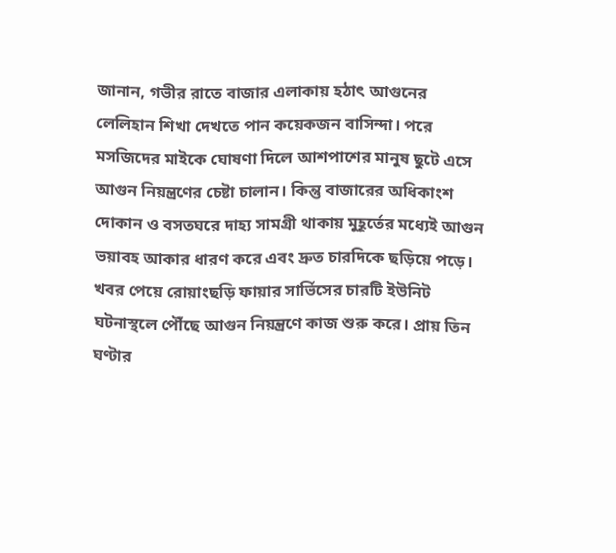জানান, গভীর রাতে বাজার এলাকায় হঠাৎ আগুনের লেলিহান শিখা দেখতে পান কয়েকজন বাসিন্দা। পরে মসজিদের মাইকে ঘোষণা দিলে আশপাশের মানুষ ছুটে এসে আগুন নিয়ন্ত্রণের চেষ্টা চালান। কিন্তু বাজারের অধিকাংশ দোকান ও বসতঘরে দাহ্য সামগ্রী থাকায় মুহূর্তের মধ্যেই আগুন ভয়াবহ আকার ধারণ করে এবং দ্রুত চারদিকে ছড়িয়ে পড়ে। খবর পেয়ে রোয়াংছড়ি ফায়ার সার্ভিসের চারটি ইউনিট ঘটনাস্থলে পৌঁছে আগুন নিয়ন্ত্রণে কাজ শুরু করে। প্রায় তিন ঘণ্টার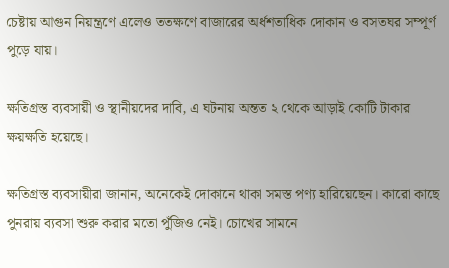চেষ্টায় আগুন নিয়ন্ত্রণে এলেও ততক্ষণে বাজারের অর্ধশতাধিক দোকান ও বসতঘর সম্পূর্ণ পুড়ে যায়।

ক্ষতিগ্রস্ত ব্যবসায়ী ও স্থানীয়দের দাবি, এ ঘটনায় অন্তত ২ থেকে আড়াই কোটি টাকার ক্ষয়ক্ষতি হয়েছে।

ক্ষতিগ্রস্ত ব্যবসায়ীরা জানান, অনেকেই দোকানে থাকা সমস্ত পণ্য হারিয়েছেন। কারো কাছে পুনরায় ব্যবসা শুরু করার মতো পুঁজিও নেই। চোখের সামনে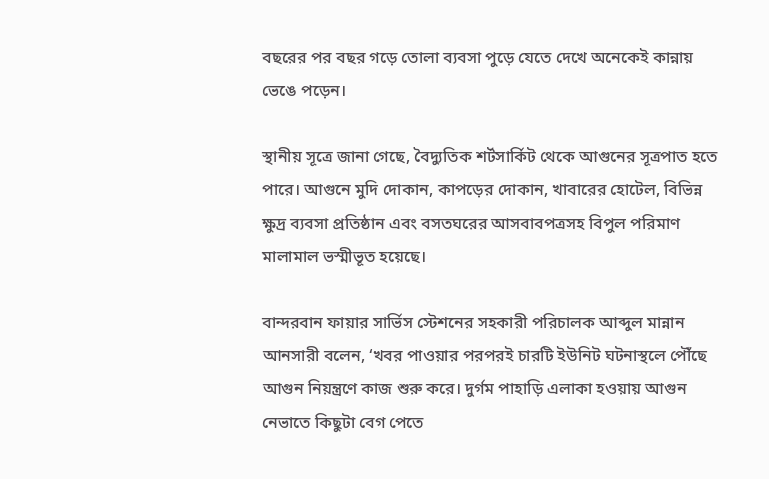বছরের পর বছর গড়ে তোলা ব্যবসা পুড়ে যেতে দেখে অনেকেই কান্নায় ভেঙে পড়েন।

স্থানীয় সূত্রে জানা গেছে, বৈদ্যুতিক শর্টসার্কিট থেকে আগুনের সূত্রপাত হতে পারে। আগুনে মুদি দোকান, কাপড়ের দোকান, খাবারের হোটেল, বিভিন্ন ক্ষুদ্র ব্যবসা প্রতিষ্ঠান এবং বসতঘরের আসবাবপত্রসহ বিপুল পরিমাণ মালামাল ভস্মীভূত হয়েছে।

বান্দরবান ফায়ার সার্ভিস স্টেশনের সহকারী পরিচালক আব্দুল মান্নান আনসারী বলেন, ‘খবর পাওয়ার পরপরই চারটি ইউনিট ঘটনাস্থলে পৌঁছে আগুন নিয়ন্ত্রণে কাজ শুরু করে। দুর্গম পাহাড়ি এলাকা হওয়ায় আগুন নেভাতে কিছুটা বেগ পেতে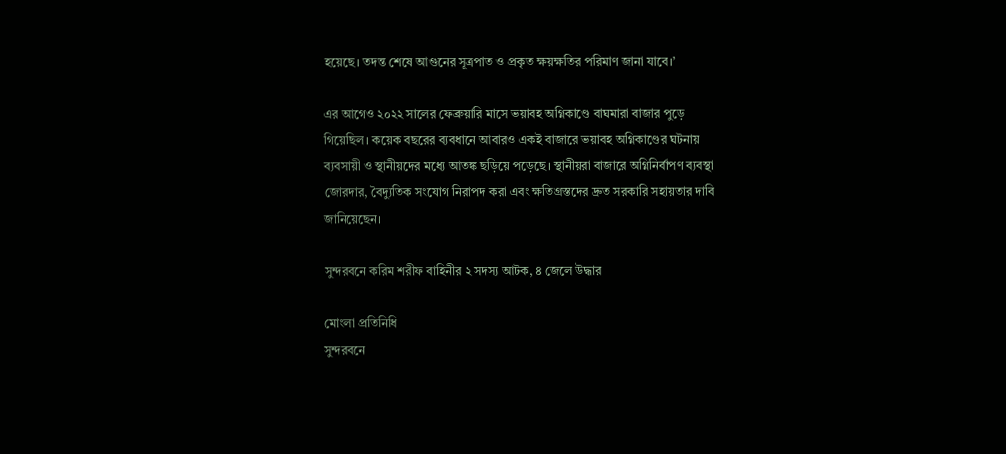হয়েছে। তদন্ত শেষে আগুনের সূত্রপাত ও প্রকৃত ক্ষয়ক্ষতির পরিমাণ জানা যাবে।’

এর আগেও ২০২২ সালের ফেব্রুয়ারি মাসে ভয়াবহ অগ্নিকাণ্ডে বাঘমারা বাজার পুড়ে গিয়েছিল। কয়েক বছরের ব্যবধানে আবারও একই বাজারে ভয়াবহ অগ্নিকাণ্ডের ঘটনায় ব্যবসায়ী ও স্থানীয়দের মধ্যে আতঙ্ক ছড়িয়ে পড়েছে। স্থানীয়রা বাজারে অগ্নিনির্বাপণ ব্যবস্থা জোরদার, বৈদ্যুতিক সংযোগ নিরাপদ করা এবং ক্ষতিগ্রস্তদের দ্রুত সরকারি সহায়তার দাবি জানিয়েছেন।

সুন্দরবনে করিম শরীফ বাহিনীর ২ সদস্য আটক, ৪ জেলে উদ্ধার

মোংলা প্রতিনিধি
সুন্দরবনে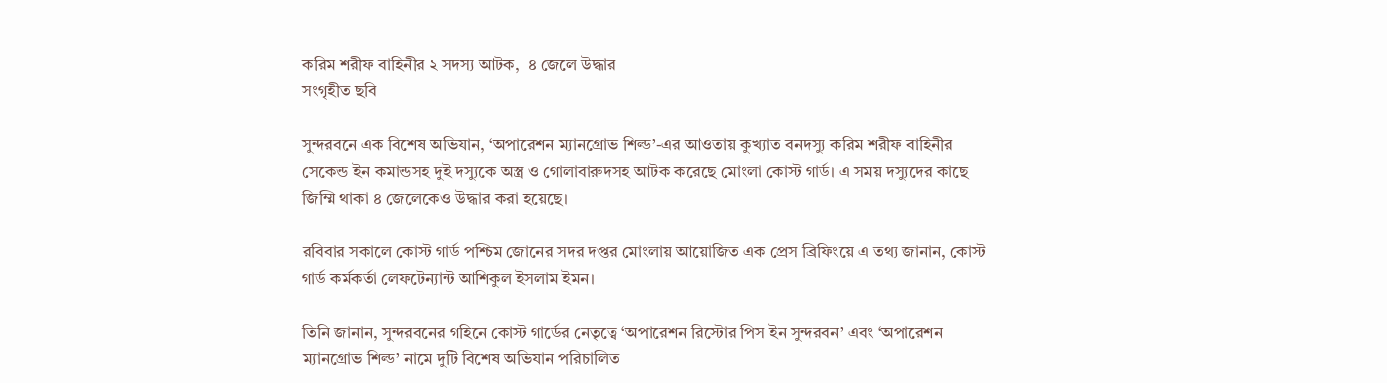করিম শরীফ বাহিনীর ২ সদস্য আটক,  ৪ জেলে উদ্ধার
সংগৃহীত ছবি

সুন্দরবনে এক বিশেষ অভিযান, ‘অপারেশন ম্যানগ্রোভ শিল্ড’-এর আওতায় কুখ্যাত বনদস্যু করিম শরীফ বাহিনীর সেকেন্ড ইন কমান্ডসহ দুই দস্যুকে অস্ত্র ও গোলাবারুদসহ আটক করেছে মোংলা কোস্ট গার্ড। এ সময় দস্যুদের কাছে জিম্মি থাকা ৪ জেলেকেও উদ্ধার করা হয়েছে।

রবিবার সকালে কোস্ট গার্ড পশ্চিম জোনের সদর দপ্তর মোংলায় আয়োজিত এক প্রেস ব্রিফিংয়ে এ তথ্য জানান, কোস্ট গার্ড কর্মকর্তা লেফটেন্যান্ট আশিকুল ইসলাম ইমন।

তিনি জানান, সুন্দরবনের গহিনে কোস্ট গার্ডের নেতৃত্বে ‘অপারেশন রিস্টোর পিস ইন সুন্দরবন’ এবং ‘অপারেশন ম্যানগ্রোভ শিল্ড’ নামে দুটি বিশেষ অভিযান পরিচালিত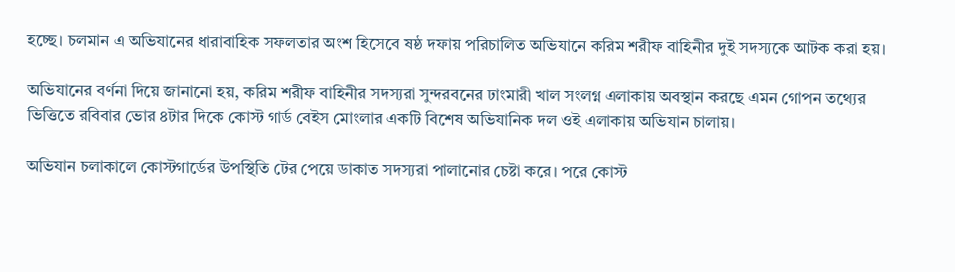হচ্ছে। চলমান এ অভিযানের ধারাবাহিক সফলতার অংশ হিসেবে ষষ্ঠ দফায় পরিচালিত অভিযানে করিম শরীফ বাহিনীর দুই সদস্যকে আটক করা হয়।

অভিযানের বর্ণনা দিয়ে জানানো হয়, করিম শরীফ বাহিনীর সদস্যরা সুন্দরবনের ঢাংমারী খাল সংলগ্ন এলাকায় অবস্থান করছে এমন গোপন তথ্যের ভিত্তিতে রবিবার ভোর ৪টার দিকে কোস্ট গার্ড বেইস মোংলার একটি বিশেষ অভিযানিক দল ওই এলাকায় অভিযান চালায়।

অভিযান চলাকালে কোস্টগার্ডের উপস্থিতি টের পেয়ে ডাকাত সদস্যরা পালানোর চেষ্টা করে। পরে কোস্ট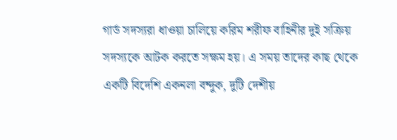গার্ড সদস্যরা ধাওয়া চালিয়ে করিম শরীফ বাহিনীর দুই সক্রিয় সদস্যকে আটক করতে সক্ষম হয়। এ সময় তাদের কাছ থেকে একটি বিদেশি একনলা বন্দুক, দুটি দেশীয়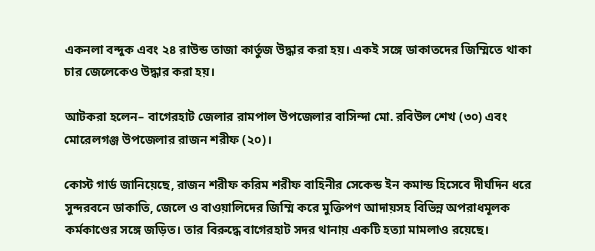একনলা বন্দুক এবং ২৪ রাউন্ড তাজা কার্তুজ উদ্ধার করা হয়। একই সঙ্গে ডাকাতদের জিম্মিতে থাকা চার জেলেকেও উদ্ধার করা হয়।

আটকরা হলেন– বাগেরহাট জেলার রামপাল উপজেলার বাসিন্দা মো. রবিউল শেখ (৩০) এবং মোরেলগঞ্জ উপজেলার রাজন শরীফ (২০)।

কোস্ট গার্ড জানিয়েছে, রাজন শরীফ করিম শরীফ বাহিনীর সেকেন্ড ইন কমান্ড হিসেবে দীর্ঘদিন ধরে সুন্দরবনে ডাকাতি, জেলে ও বাওয়ালিদের জিম্মি করে মুক্তিপণ আদায়সহ বিভিন্ন অপরাধমূলক কর্মকাণ্ডের সঙ্গে জড়িত। তার বিরুদ্ধে বাগেরহাট সদর থানায় একটি হত্যা মামলাও রয়েছে।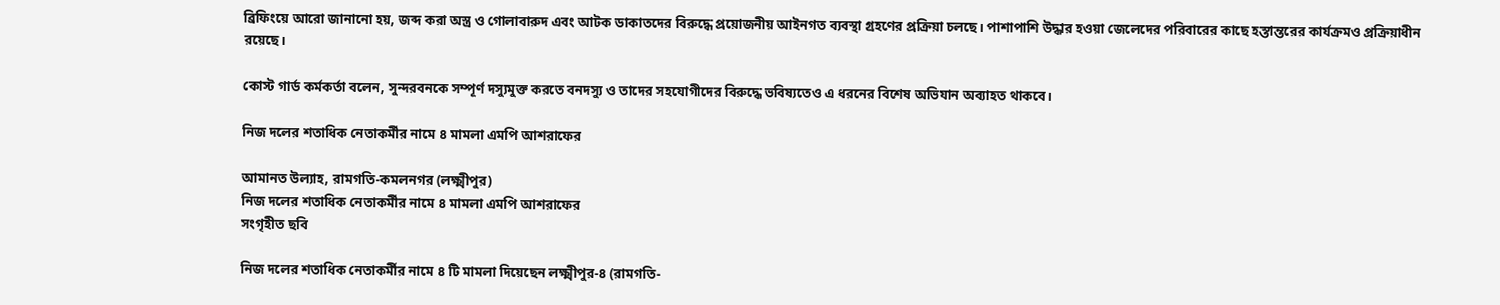ব্রিফিংয়ে আরো জানানো হয়, জব্দ করা অস্ত্র ও গোলাবারুদ এবং আটক ডাকাতদের বিরুদ্ধে প্রয়োজনীয় আইনগত ব্যবস্থা গ্রহণের প্রক্রিয়া চলছে। পাশাপাশি উদ্ধার হওয়া জেলেদের পরিবারের কাছে হস্তান্তরের কার্যক্রমও প্রক্রিয়াধীন রয়েছে।

কোস্ট গার্ড কর্মকর্তা বলেন, সুন্দরবনকে সম্পূর্ণ দস্যুমুক্ত করতে বনদস্যু ও তাদের সহযোগীদের বিরুদ্ধে ভবিষ্যতেও এ ধরনের বিশেষ অভিযান অব্যাহত থাকবে।

নিজ দলের শতাধিক নেতাকর্মীর নামে ৪ মামলা এমপি আশরাফের

আমানত উল্যাহ, রামগতি-কমলনগর (লক্ষ্মীপুর)
নিজ দলের শতাধিক নেতাকর্মীর নামে ৪ মামলা এমপি আশরাফের
সংগৃহীত ছবি

নিজ দলের শতাধিক নেতাকর্মীর নামে ৪ টি মামলা দিয়েছেন লক্ষ্মীপুর-৪ (রামগতি-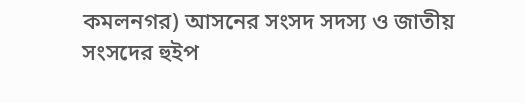কমলনগর) আসনের সংসদ সদস্য ও জাতীয় সংসদের হুইপ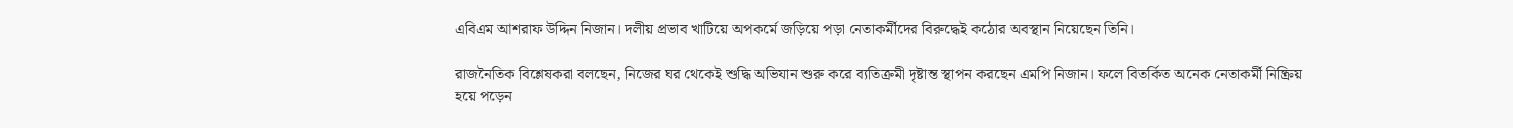এবিএম আশরাফ উদ্দিন নিজান। দলীয় প্রভাব খাটিয়ে অপকর্মে জড়িয়ে পড়া নেতাকর্মীদের বিরুদ্ধেই কঠোর অবস্থান নিয়েছেন তিনি।

রাজনৈতিক বিশ্লেষকরা বলছেন, নিজের ঘর থেকেই শুদ্ধি অভিযান শুরু করে ব্যতিক্রমী দৃষ্টান্ত স্থাপন করছেন এমপি নিজান। ফলে বিতর্কিত অনেক নেতাকর্মী নিষ্ক্রিয় হয়ে পড়েন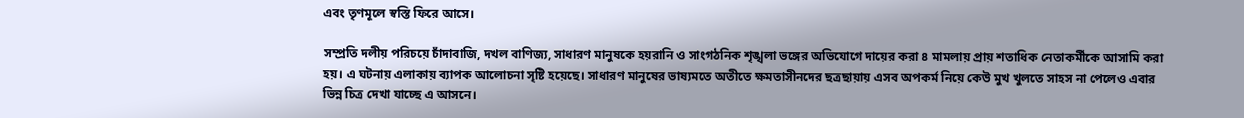এবং তৃণমূলে স্বস্তি ফিরে আসে।

সম্প্রতি দলীয় পরিচয়ে চাঁদাবাজি, দখল বাণিজ্য, সাধারণ মানুষকে হয়রানি ও সাংগঠনিক শৃঙ্খলা ভঙ্গের অভিযোগে দায়ের করা ৪ মামলায় প্রায় শতাধিক নেতাকর্মীকে আসামি করা হয়। এ ঘটনায় এলাকায় ব্যাপক আলোচনা সৃষ্টি হয়েছে। সাধারণ মানুষের ভাষ্যমতে অতীতে ক্ষমতাসীনদের ছত্রছায়ায় এসব অপকর্ম নিয়ে কেউ মুখ খুলতে সাহস না পেলেও এবার ভিন্ন চিত্র দেখা যাচ্ছে এ আসনে।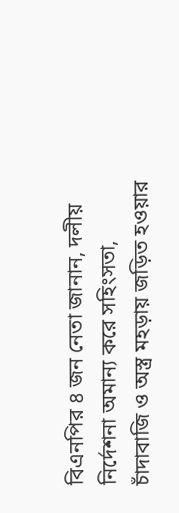বিএনপির ৪ জন নেতা জানান, দলীয় নির্দেশনা অমান্য করে সহিংসতা, চাঁদাবাজি ও অস্ত্র মহড়ায় জড়িত হওয়ার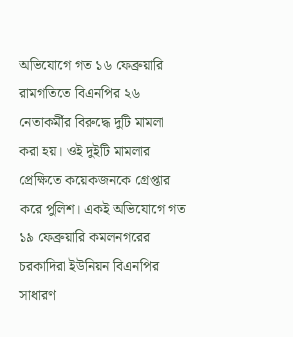অভিযোগে গত ১৬ ফেব্রুয়ারি রামগতিতে বিএনপির ২৬ নেতাকর্মীর বিরুদ্ধে দুটি মামলা করা হয়। ওই দুইটি মামলার প্রেক্ষিতে কয়েকজনকে গ্রেপ্তার করে পুলিশ। একই অভিযোগে গত ১৯ ফেব্রুয়ারি কমলনগরের চরকাদিরা ইউনিয়ন বিএনপির সাধারণ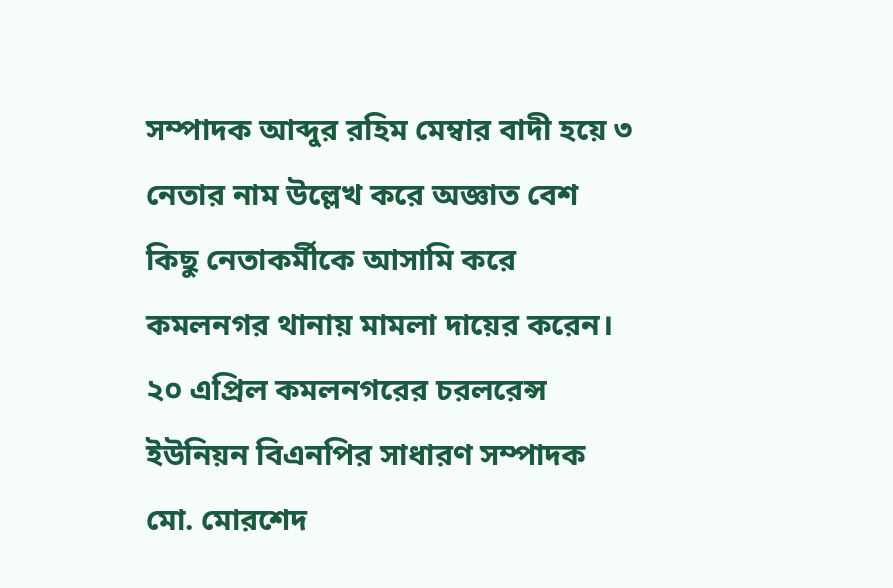সম্পাদক আব্দুর রহিম মেম্বার বাদী হয়ে ৩ নেতার নাম উল্লেখ করে অজ্ঞাত বেশ কিছু নেতাকর্মীকে আসামি করে কমলনগর থানায় মামলা দায়ের করেন। ২০ এপ্রিল কমলনগরের চরলরেন্স ইউনিয়ন বিএনপির সাধারণ সম্পাদক মো. মোরশেদ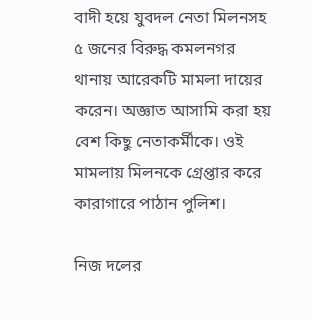বাদী হয়ে যুবদল নেতা মিলনসহ ৫ জনের বিরুদ্ধ কমলনগর থানায় আরেকটি মামলা দায়ের করেন। অজ্ঞাত আসামি করা হয় বেশ কিছু নেতাকর্মীকে। ওই মামলায় মিলনকে গ্রেপ্তার করে কারাগারে পাঠান পুলিশ।

নিজ দলের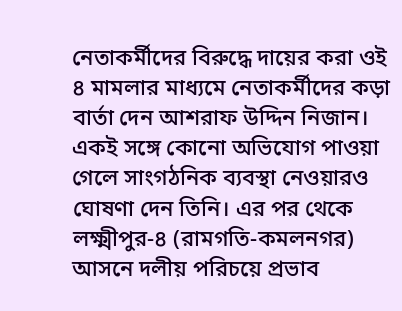নেতাকর্মীদের বিরুদ্ধে দায়ের করা ওই ৪ মামলার মাধ্যমে নেতাকর্মীদের কড়া বার্তা দেন আশরাফ উদ্দিন নিজান। একই সঙ্গে কোনো অভিযোগ পাওয়া গেলে সাংগঠনিক ব্যবস্থা নেওয়ারও ঘোষণা দেন তিনি। এর পর থেকে লক্ষ্মীপুর-৪ (রামগতি-কমলনগর) আসনে দলীয় পরিচয়ে প্রভাব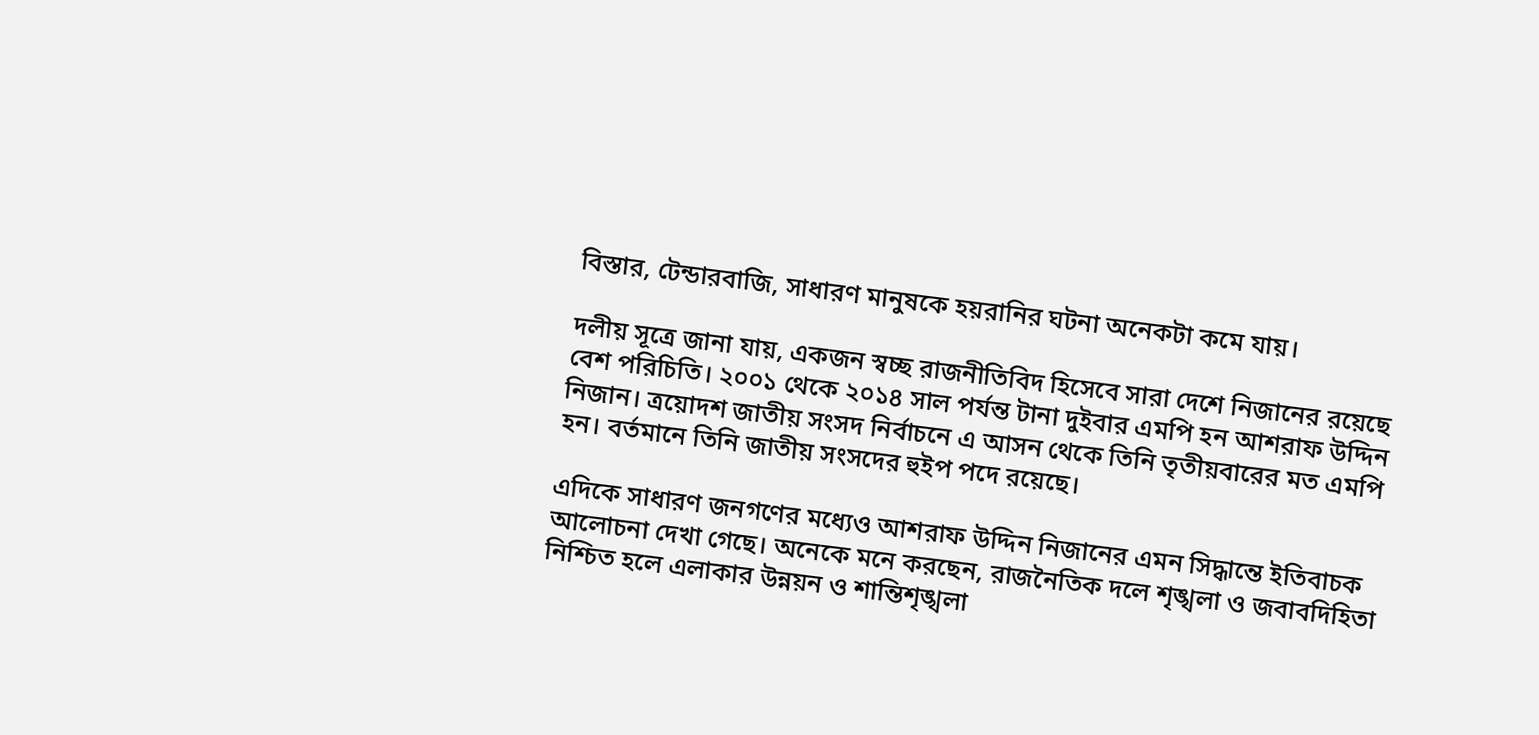বিস্তার, টেন্ডারবাজি, সাধারণ মানুষকে হয়রানির ঘটনা অনেকটা কমে যায়।

দলীয় সূত্রে জানা যায়, একজন স্বচ্ছ রাজনীতিবিদ হিসেবে সারা দেশে নিজানের রয়েছে বেশ পরিচিতি। ২০০১ থেকে ২০১৪ সাল পর্যন্ত টানা দুইবার এমপি হন আশরাফ উদ্দিন নিজান। ত্রয়োদশ জাতীয় সংসদ নির্বাচনে এ আসন থেকে তিনি তৃতীয়বারের মত এমপি হন। বর্তমানে তিনি জাতীয় সংসদের হুইপ পদে রয়েছে।

এদিকে সাধারণ জনগণের মধ্যেও আশরাফ উদ্দিন নিজানের এমন সিদ্ধান্তে ইতিবাচক আলোচনা দেখা গেছে। অনেকে মনে করছেন, রাজনৈতিক দলে শৃঙ্খলা ও জবাবদিহিতা নিশ্চিত হলে এলাকার উন্নয়ন ও শান্তিশৃঙ্খলা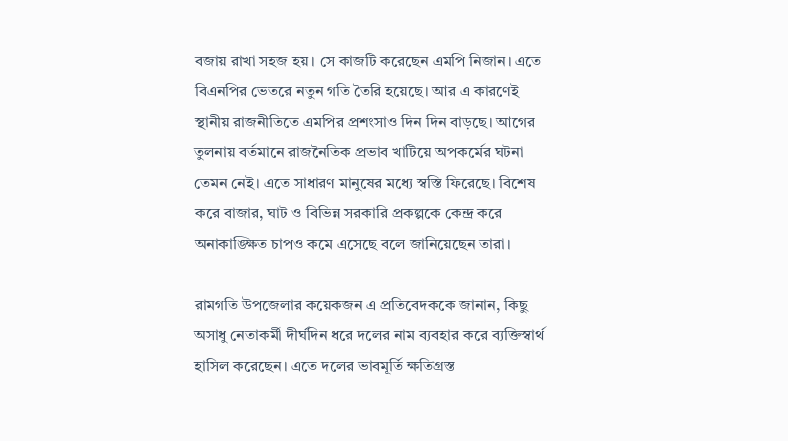বজায় রাখা সহজ হয়। সে কাজটি করেছেন এমপি নিজান। এতে বিএনপির ভেতরে নতুন গতি তৈরি হয়েছে। আর এ কারণেই স্থানীয় রাজনীতিতে এমপির প্রশংসাও দিন দিন বাড়ছে। আগের তুলনায় বর্তমানে রাজনৈতিক প্রভাব খাটিয়ে অপকর্মের ঘটনা তেমন নেই। এতে সাধারণ মানুষের মধ্যে স্বস্তি ফিরেছে। বিশেষ করে বাজার, ঘাট ও বিভিন্ন সরকারি প্রকল্পকে কেন্দ্র করে অনাকাঙ্ক্ষিত চাপও কমে এসেছে বলে জানিয়েছেন তারা।

রামগতি উপজেলার কয়েকজন এ প্রতিবেদককে জানান, কিছু অসাধু নেতাকর্মী দীর্ঘদিন ধরে দলের নাম ব্যবহার করে ব্যক্তিস্বার্থ হাসিল করেছেন। এতে দলের ভাবমূর্তি ক্ষতিগ্রস্ত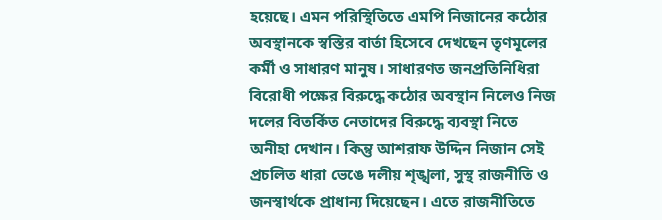হয়েছে। এমন পরিস্থিতিতে এমপি নিজানের কঠোর অবস্থানকে স্বস্তির বার্তা হিসেবে দেখছেন তৃণমূলের কর্মী ও সাধারণ মানুষ। সাধারণত জনপ্রতিনিধিরা বিরোধী পক্ষের বিরুদ্ধে কঠোর অবস্থান নিলেও নিজ দলের বিতর্কিত নেতাদের বিরুদ্ধে ব্যবস্থা নিতে অনীহা দেখান। কিন্তু আশরাফ উদ্দিন নিজান সেই প্রচলিত ধারা ভেঙে দলীয় শৃঙ্খলা, সুস্থ রাজনীতি ও জনস্বার্থকে প্রাধান্য দিয়েছেন। এতে রাজনীতিতে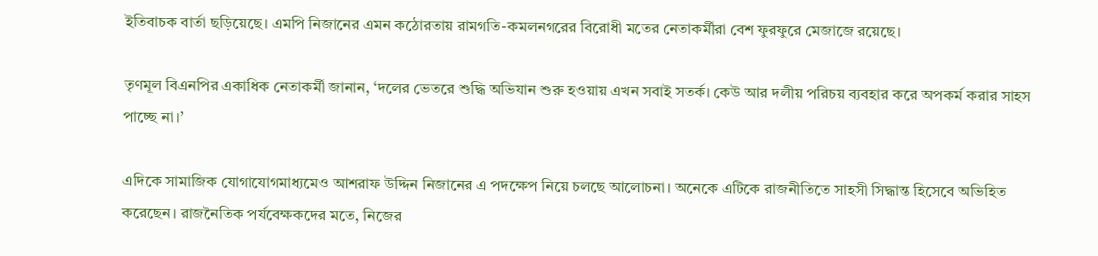ইতিবাচক বার্তা ছড়িয়েছে। এমপি নিজানের এমন কঠোরতায় রামগতি-কমলনগরের বিরোধী মতের নেতাকর্মীরা বেশ ফুরফুরে মেজাজে রয়েছে।

তৃণমূল বিএনপির একাধিক নেতাকর্মী জানান, ‘দলের ভেতরে শুদ্ধি অভিযান শুরু হওয়ায় এখন সবাই সতর্ক। কেউ আর দলীয় পরিচয় ব্যবহার করে অপকর্ম করার সাহস পাচ্ছে না।’

এদিকে সামাজিক যোগাযোগমাধ্যমেও আশরাফ উদ্দিন নিজানের এ পদক্ষেপ নিয়ে চলছে আলোচনা। অনেকে এটিকে রাজনীতিতে সাহসী সিদ্ধান্ত হিসেবে অভিহিত করেছেন। রাজনৈতিক পর্যবেক্ষকদের মতে, নিজের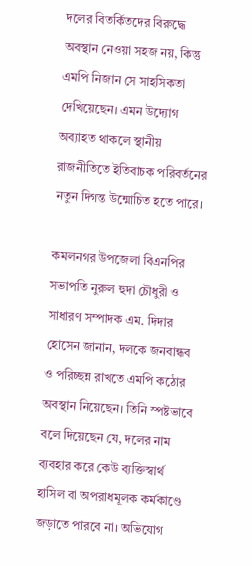দলের বিতর্কিতদের বিরুদ্ধে অবস্থান নেওয়া সহজ নয়, কিন্তু এমপি নিজান সে সাহসিকতা দেখিয়েছেন। এমন উদ্যোগ অব্যাহত থাকলে স্থানীয় রাজনীতিতে ইতিবাচক পরিবর্তনের নতুন দিগন্ত উন্মোচিত হতে পারে।

কমলনগর উপজেলা বিএনপির সভাপতি নুরুল হুদা চৌধুরী ও সাধারণ সম্পাদক এম. দিদার হোসেন জানান, দলকে জনবান্ধব ও পরিচ্ছন্ন রাখতে এমপি কঠোর অবস্থান নিয়েছেন। তিনি স্পষ্টভাবে বলে দিয়েছেন যে, দলের নাম ব্যবহার করে কেউ ব্যক্তিস্বার্থ হাসিল বা অপরাধমূলক কর্মকাণ্ডে জড়াতে পারবে না। অভিযোগ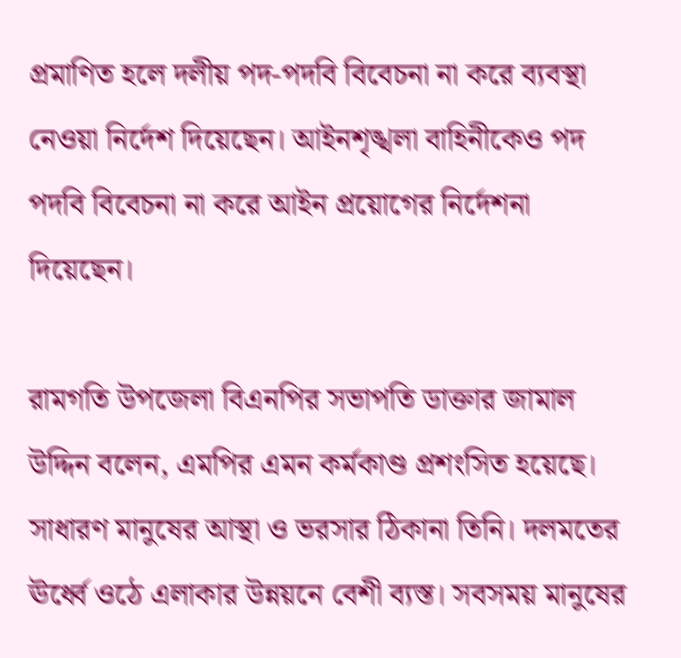প্রমাণিত হলে দলীয় পদ-পদবি বিবেচনা না করে ব্যবস্থা নেওয়া নির্দেশ দিয়েছেন। আইনশৃঙ্খলা বাহিনীকেও পদ পদবি বিবেচনা না করে আইন প্রয়োগের নির্দেশনা দিয়েছেন।

রামগতি উপজেলা বিএনপির সভাপতি ডাক্তার জামাল উদ্দিন বলেন, এমপির এমন কর্মকাণ্ড প্রশংসিত হয়েছে। সাধারণ মানুষের আস্থা ও ভরসার ঠিকানা তিনি। দলমতের ঊর্ধ্বে ওঠে এলাকার উন্নয়নে বেশী ব্যস্ত। সবসময় মানুষের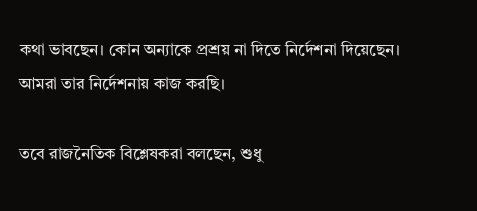কথা ভাবছেন। কোন অন্যাকে প্রশ্রয় না দিতে নির্দেশনা দিয়েছেন। আমরা তার নির্দেশনায় কাজ করছি।

তবে রাজনৈতিক বিশ্লেষকরা বলছেন, শুধু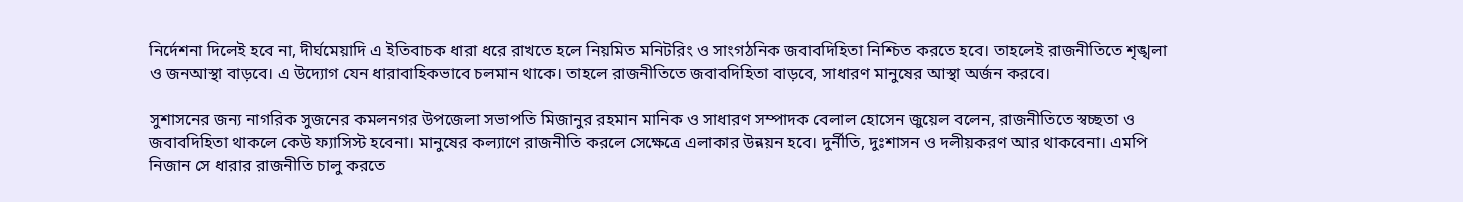নির্দেশনা দিলেই হবে না, দীর্ঘমেয়াদি এ ইতিবাচক ধারা ধরে রাখতে হলে নিয়মিত মনিটরিং ও সাংগঠনিক জবাবদিহিতা নিশ্চিত করতে হবে। তাহলেই রাজনীতিতে শৃঙ্খলা ও জনআস্থা বাড়বে। এ উদ্যোগ যেন ধারাবাহিকভাবে চলমান থাকে। তাহলে রাজনীতিতে জবাবদিহিতা বাড়বে, সাধারণ মানুষের আস্থা অর্জন করবে।

সুশাসনের জন্য নাগরিক সুজনের কমলনগর উপজেলা সভাপতি মিজানুর রহমান মানিক ও সাধারণ সম্পাদক বেলাল হোসেন জুয়েল বলেন, রাজনীতিতে স্বচ্ছতা ও জবাবদিহিতা থাকলে কেউ ফ্যাসিস্ট হবেনা। মানুষের কল্যাণে রাজনীতি করলে সেক্ষেত্রে এলাকার উন্নয়ন হবে। দুর্নীতি, দুঃশাসন ও দলীয়করণ আর থাকবেনা। এমপি নিজান সে ধারার রাজনীতি চালু করতে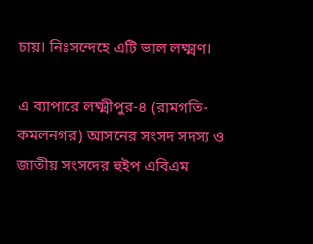চায়। নিঃসন্দেহে এটি ভাল লক্ষ্মণ।

এ ব্যাপারে লক্ষ্মীপুর-৪ (রামগতি-কমলনগর) আসনের সংসদ সদস্য ও জাতীয় সংসদের হুইপ এবিএম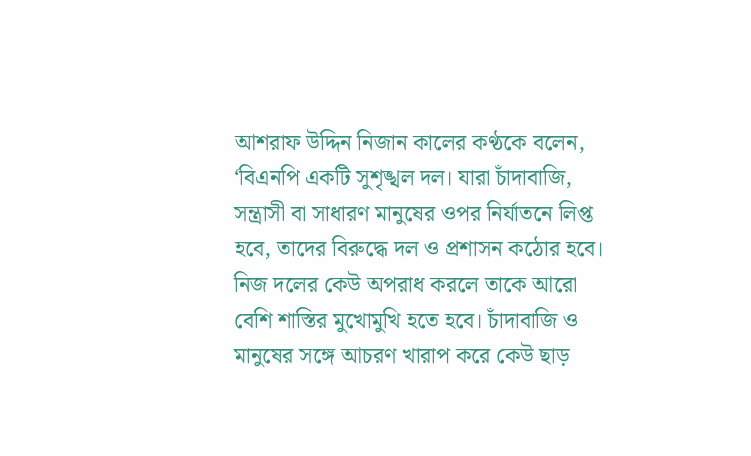আশরাফ উদ্দিন নিজান কালের কণ্ঠকে বলেন, ‘বিএনপি একটি সুশৃঙ্খল দল। যারা চাঁদাবাজি, সন্ত্রাসী বা সাধারণ মানুষের ওপর নির্যাতনে লিপ্ত হবে, তাদের বিরুদ্ধে দল ও প্রশাসন কঠোর হবে। নিজ দলের কেউ অপরাধ করলে তাকে আরো বেশি শাস্তির মুখোমুখি হতে হবে। চাঁদাবাজি ও মানুষের সঙ্গে আচরণ খারাপ করে কেউ ছাড়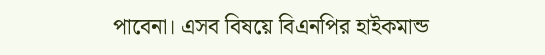পাবেনা। এসব বিষয়ে বিএনপির হাইকমান্ড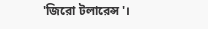'জিরো টলারেন্স'।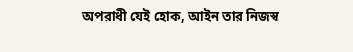অপরাধী যেই হোক, আইন তার নিজস্ব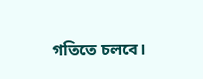গতিতে চলবে।